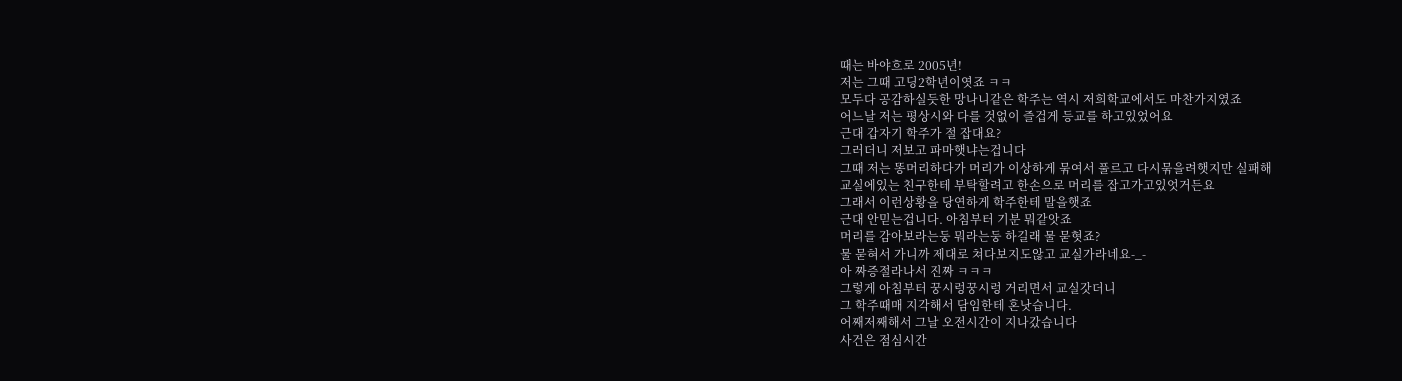때는 바야흐로 2005년!
저는 그때 고딩2학년이엿죠 ㅋㅋ
모두다 공감하실듯한 망나니같은 학주는 역시 저희학교에서도 마찬가지였죠
어느날 저는 평상시와 다를 것없이 즐겁게 등교를 하고있었어요
근대 갑자기 학주가 절 잡대요?
그러더니 저보고 파마햇냐는겁니다
그때 저는 똥머리하다가 머리가 이상하게 묶여서 풀르고 다시묶을려햇지만 실패해
교실에있는 친구한테 부탁할려고 한손으로 머리를 잡고가고있엇거든요
그래서 이런상황을 당연하게 학주한테 말을햇죠
근대 안믿는겁니다. 아침부터 기분 뭐같앗죠
머리를 감아보라는둥 뭐라는둥 하길래 물 묻혓죠?
물 묻혀서 가니까 제대로 쳐다보지도않고 교실가라네요-_-
아 짜증절라나서 진짜 ㅋㅋㅋ
그렇게 아침부터 꿍시렁꿍시렁 거리면서 교실갓더니
그 학주때매 지각해서 담임한테 혼낫습니다.
어째저째해서 그날 오전시간이 지나갔습니다
사건은 점심시간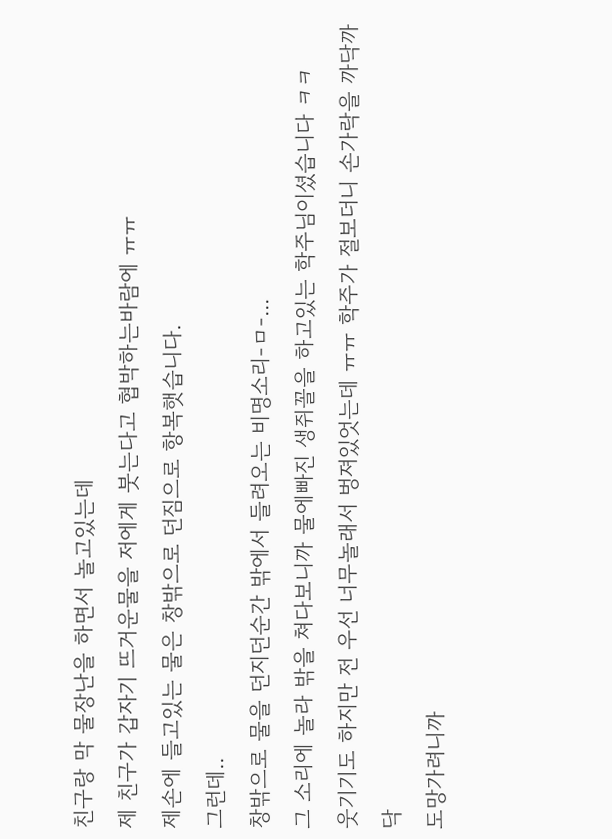친구랑 막 물장난을 하면서 놀고있는데
제 친구가 갑자기 뜨거운물을 저에게 붓는다고 협박하는바람에 ㅠㅠ
제손에 들고있는 물은 창밖으로 던짐으로 항복햇습니다.
그런데..
창밖으로 물을 던지던순간 밖에서 들려오는 비명소리-ㅁ-...
그 소리에 놀라 밖을 쳐다보니까 물에빠진 생쥐꼴을 하고있는 학주님이셨습니다 ㅋㅋ
웃기기도 하지만 전 우선 너무놀래서 벙져있엇는데 ㅠㅠ 학주가 절보더니 손가락을 까닥까닥
도망가려니까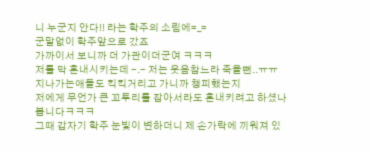니 누군지 안다!! 라는 학주의 소림에=_=
군말없이 학주앞으로 갔죠
가까이서 보니까 더 가관이더군여 ㅋㅋㅋ
저를 막 혼내시키는데 -.- 저는 웃음참느라 죽을뻔..ㅠㅠ
지나가는애들도 킥킥거리고 가니까 챙피했는지
저에게 무언가 큰 꼬투리를 잡아서라도 혼내키려고 하셨나봅니다ㅋㅋㅋ
그때 갑자기 학주 눈빛이 변하더니 제 손가락에 끼워져 있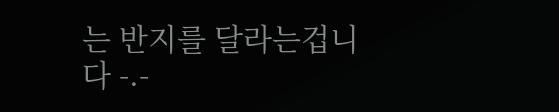는 반지를 달라는겁니다 -.-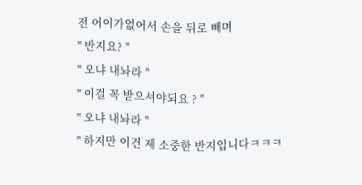전 어이가없어서 손을 뒤로 빼며
" 반지요? "
" 오냐 내놔라 "
" 이걸 꼭 받으셔야되요 ? "
" 오냐 내놔라 "
" 하지만 이건 제 소중한 반지입니다ㅋㅋㅋ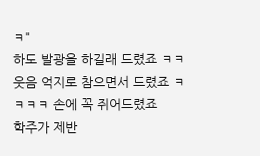ㅋ"
하도 발광을 하길래 드렸죠 ㅋㅋ 웃음 억지로 참으면서 드렸죠 ㅋㅋㅋㅋ 손에 꼭 쥐어드렸죠
학주가 제반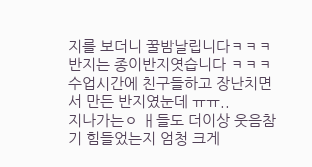지를 보더니 꿀밤날립니다ㅋㅋㅋ
반지는 종이반지엿습니다 ㅋㅋㅋ
수업시간에 친구들하고 장난치면서 만든 반지였눈데 ㅠㅠ..
지나가는ㅇ ㅐ들도 더이상 웃음참기 힘들었는지 엄청 크게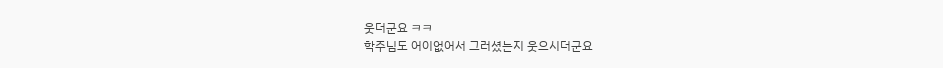웃더군요 ㅋㅋ
학주님도 어이없어서 그러셨는지 웃으시더군요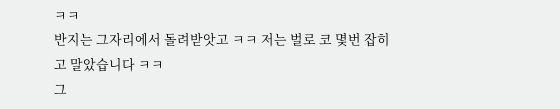ㅋㅋ
반지는 그자리에서 돌려받앗고 ㅋㅋ 저는 벌로 코 몇번 잡히고 말았습니다 ㅋㅋ
그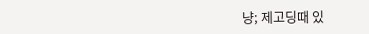냥; 제고딩때 있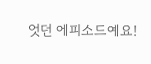엇던 에피소드예요!